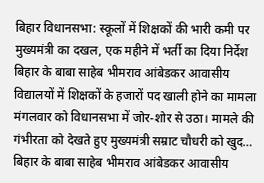बिहार विधानसभा: स्कूलों में शिक्षकों की भारी कमी पर मुख्यमंत्री का दखल, एक महीने में भर्ती का दिया निर्देश
बिहार के बाबा साहेब भीमराव आंबेडकर आवासीय विद्यालयों में शिक्षकों के हजारों पद खाली होने का मामला मंगलवार को विधानसभा में जोर-शोर से उठा। मामले की गंभीरता को देखते हुए मुख्यमंत्री सम्राट चौधरी को खुद…
बिहार के बाबा साहेब भीमराव आंबेडकर आवासीय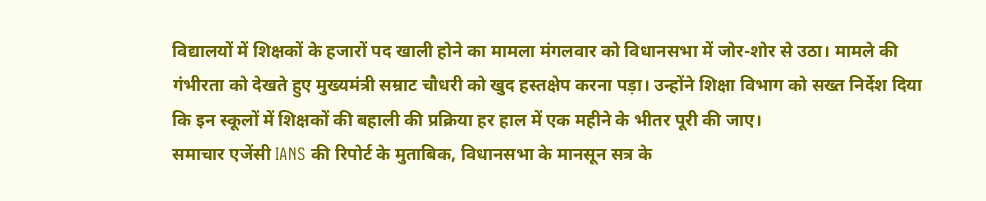विद्यालयों में शिक्षकों के हजारों पद खाली होने का मामला मंगलवार को विधानसभा में जोर-शोर से उठा। मामले की गंभीरता को देखते हुए मुख्यमंत्री सम्राट चौधरी को खुद हस्तक्षेप करना पड़ा। उन्होंने शिक्षा विभाग को सख्त निर्देश दिया कि इन स्कूलों में शिक्षकों की बहाली की प्रक्रिया हर हाल में एक महीने के भीतर पूरी की जाए।
समाचार एजेंसी IANS की रिपोर्ट के मुताबिक, विधानसभा के मानसून सत्र के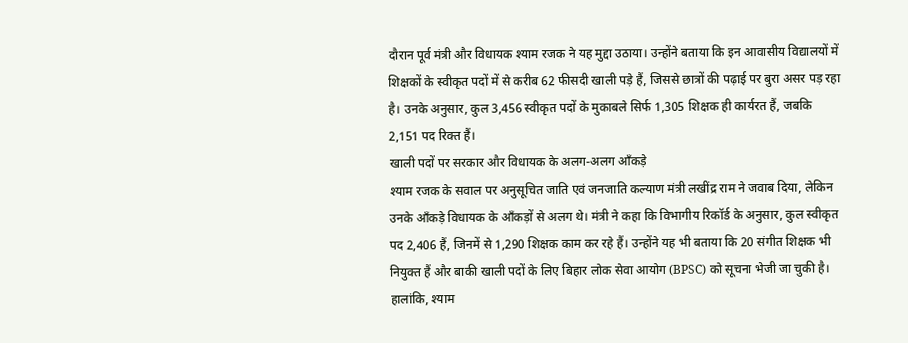दौरान पूर्व मंत्री और विधायक श्याम रजक ने यह मुद्दा उठाया। उन्होंने बताया कि इन आवासीय विद्यालयों में शिक्षकों के स्वीकृत पदों में से करीब 62 फीसदी खाली पड़े हैं, जिससे छात्रों की पढ़ाई पर बुरा असर पड़ रहा है। उनके अनुसार, कुल 3,456 स्वीकृत पदों के मुकाबले सिर्फ 1,305 शिक्षक ही कार्यरत हैं, जबकि 2,151 पद रिक्त हैं।
खाली पदों पर सरकार और विधायक के अलग-अलग आँकड़े
श्याम रजक के सवाल पर अनुसूचित जाति एवं जनजाति कल्याण मंत्री लखींद्र राम ने जवाब दिया, लेकिन उनके आँकड़े विधायक के आँकड़ों से अलग थे। मंत्री ने कहा कि विभागीय रिकॉर्ड के अनुसार, कुल स्वीकृत पद 2,406 हैं, जिनमें से 1,290 शिक्षक काम कर रहे हैं। उन्होंने यह भी बताया कि 20 संगीत शिक्षक भी नियुक्त हैं और बाकी खाली पदों के लिए बिहार लोक सेवा आयोग (BPSC) को सूचना भेजी जा चुकी है।
हालांकि, श्याम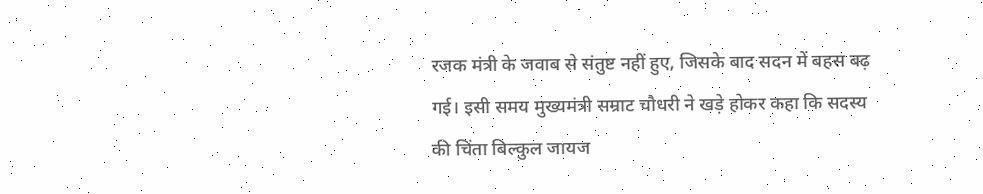रजक मंत्री के जवाब से संतुष्ट नहीं हुए, जिसके बाद सदन में बहस बढ़ गई। इसी समय मुख्यमंत्री सम्राट चौधरी ने खड़े होकर कहा कि सदस्य की चिंता बिल्कुल जायज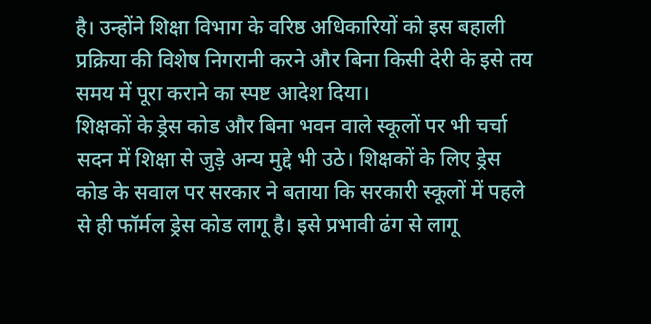है। उन्होंने शिक्षा विभाग के वरिष्ठ अधिकारियों को इस बहाली प्रक्रिया की विशेष निगरानी करने और बिना किसी देरी के इसे तय समय में पूरा कराने का स्पष्ट आदेश दिया।
शिक्षकों के ड्रेस कोड और बिना भवन वाले स्कूलों पर भी चर्चा
सदन में शिक्षा से जुड़े अन्य मुद्दे भी उठे। शिक्षकों के लिए ड्रेस कोड के सवाल पर सरकार ने बताया कि सरकारी स्कूलों में पहले से ही फॉर्मल ड्रेस कोड लागू है। इसे प्रभावी ढंग से लागू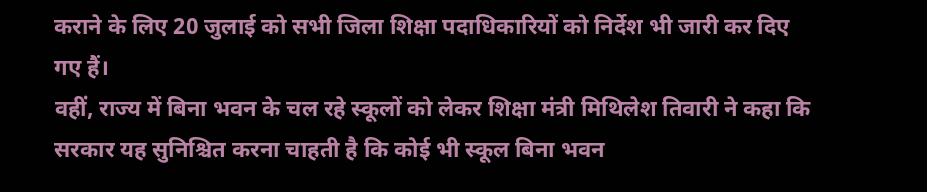कराने के लिए 20 जुलाई को सभी जिला शिक्षा पदाधिकारियों को निर्देश भी जारी कर दिए गए हैं।
वहीं, राज्य में बिना भवन के चल रहे स्कूलों को लेकर शिक्षा मंत्री मिथिलेश तिवारी ने कहा कि सरकार यह सुनिश्चित करना चाहती है कि कोई भी स्कूल बिना भवन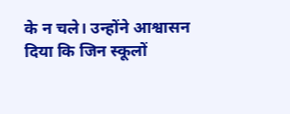के न चले। उन्होंने आश्वासन दिया कि जिन स्कूलों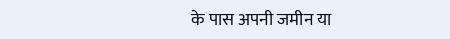के पास अपनी जमीन या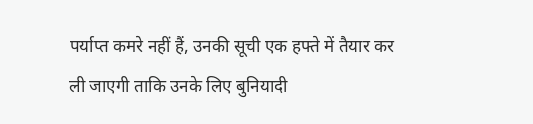पर्याप्त कमरे नहीं हैं, उनकी सूची एक हफ्ते में तैयार कर ली जाएगी ताकि उनके लिए बुनियादी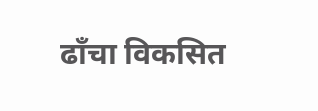ढाँचा विकसित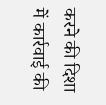करने की दिशा में कार्रवाई की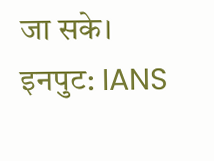जा सके।
इनपुट: IANS